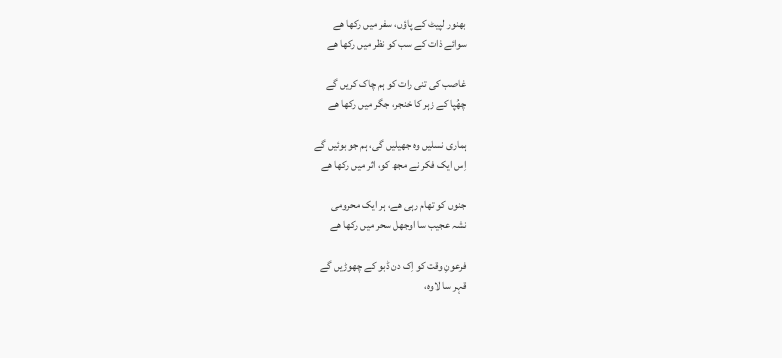بھنور لپیٹ کے پاؤں، سفر میں رکھا ھے
سوائے ذات کے سب کو نظر میں رکھا ھے

غاصب کی تنی رات کو ہم چاک کریں گے
چھُپا کے زہر کا خنجر، جگر میں رکھا ھے

ہماری نسلیں وہ جھیلیں گی، ہم جو بوئیں گے
اِس ایک فکر نے مجھ کو، اثر میں رکھا ھے

جنوں کو تھام رہی ھے، ہر ایک محرومی
نشہ عجیب سا اوجھل سحر میں رکھا ھے

فرعونِ وقت کو اِک دن ڈبو کے چھوڑیں گے
قہر سا لاوہ،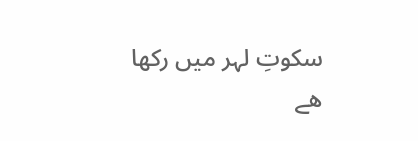سکوتِ لہر میں رکھا ھے